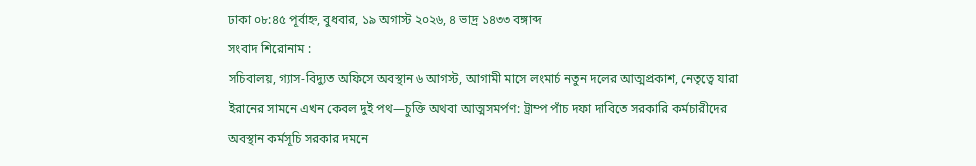ঢাকা ০৮:৪৫ পূর্বাহ্ন, বুধবার, ১৯ অগাস্ট ২০২৬, ৪ ভাদ্র ১৪৩৩ বঙ্গাব্দ
সংবাদ শিরোনাম :
সচিবালয়, গ্যাস-বিদ্যুত অফিসে অবস্থান ৬ আগস্ট, আগামী মাসে লংমার্চ নতুন দলের আত্মপ্রকাশ, নেতৃত্বে যারা ইরানের সামনে এখন কেবল দুই পথ—চুক্তি অথবা আত্মসমর্পণ: ট্রাম্প পাঁচ দফা দাবিতে সরকারি কর্মচারীদের অবস্থান কর্মসূচি সরকার দমনে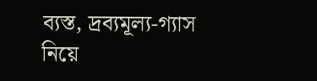ব্যস্ত, দ্রব্যমূল্য-গ্যাস নিয়ে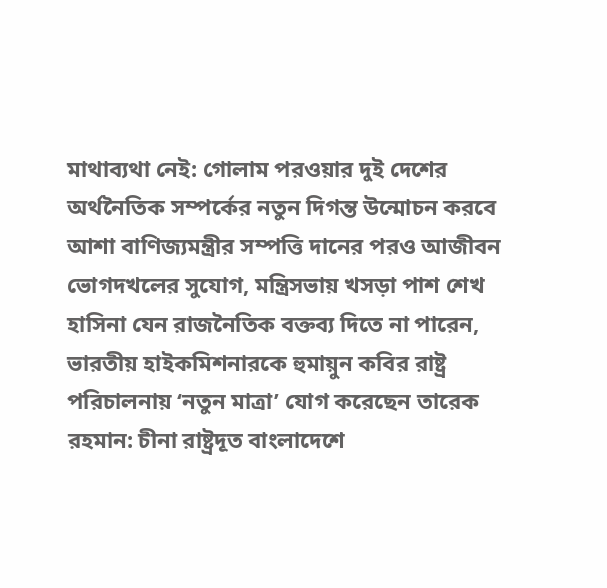মাথাব্যথা নেই: গোলাম পরওয়ার দুই দেশের অর্থনৈতিক সম্পর্কের নতুন দিগন্ত উন্মোচন করবে আশা বাণিজ্যমন্ত্রীর সম্পত্তি দানের পরও আজীবন ভোগদখলের সুযোগ, মন্ত্রিসভায় খসড়া পাশ শেখ হাসিনা যেন রাজনৈতিক বক্তব্য দিতে না পারেন, ভারতীয় হাইকমিশনারকে হুমায়ুন কবির রাষ্ট্র পরিচালনায় ‘নতুন মাত্রা’ যোগ করেছেন তারেক রহমান: চীনা রাষ্ট্রদূত বাংলাদেশে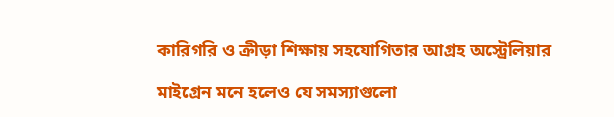কারিগরি ও ক্রীড়া শিক্ষায় সহযোগিতার আগ্রহ অস্ট্রেলিয়ার

মাইগ্রেন মনে হলেও যে সমস্যাগুলো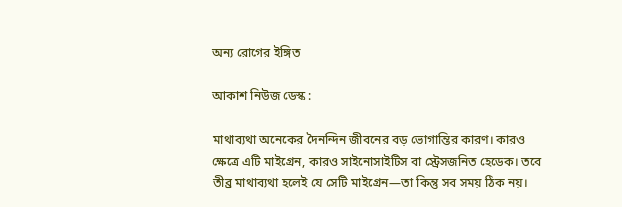অন্য রোগের ইঙ্গিত

আকাশ নিউজ ডেস্ক :

মাথাব্যথা অনেকের দৈনন্দিন জীবনের বড় ভোগান্তির কারণ। কারও ক্ষেত্রে এটি মাইগ্রেন, কারও সাইনোসাইটিস বা স্ট্রেসজনিত হেডেক। তবে তীব্র মাথাব্যথা হলেই যে সেটি মাইগ্রেন—তা কিন্তু সব সময় ঠিক নয়।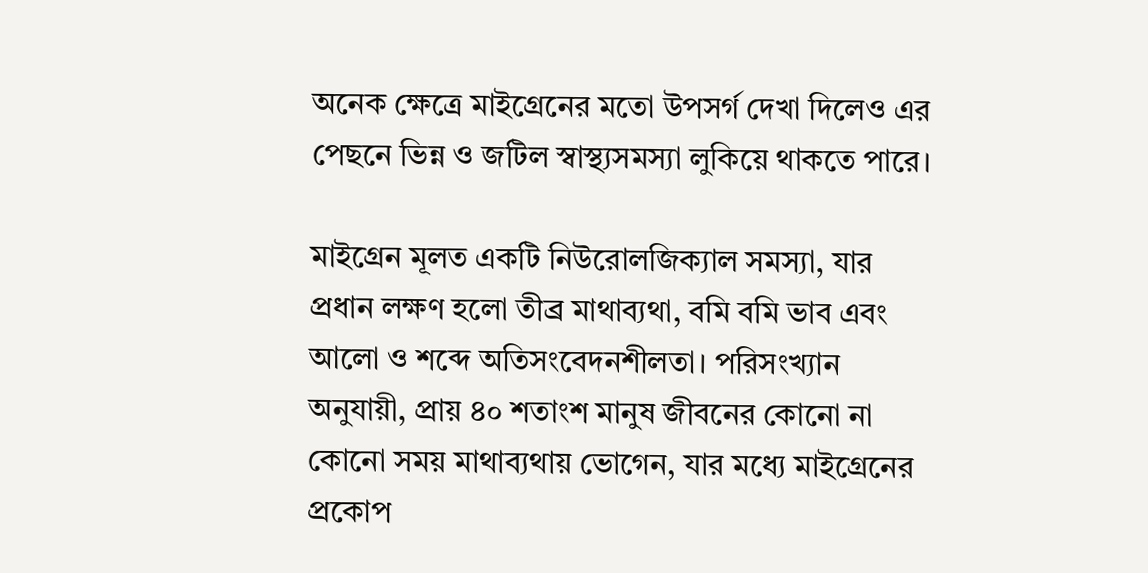অনেক ক্ষেত্রে মাইগ্রেনের মতো উপসর্গ দেখা দিলেও এর পেছনে ভিন্ন ও জটিল স্বাস্থ্যসমস্যা লুকিয়ে থাকতে পারে।

মাইগ্রেন মূলত একটি নিউরোলজিক্যাল সমস্যা, যার প্রধান লক্ষণ হলো তীব্র মাথাব্যথা, বমি বমি ভাব এবং আলো ও শব্দে অতিসংবেদনশীলতা। পরিসংখ্যান অনুযায়ী, প্রায় ৪০ শতাংশ মানুষ জীবনের কোনো না কোনো সময় মাথাব্যথায় ভোগেন, যার মধ্যে মাইগ্রেনের প্রকোপ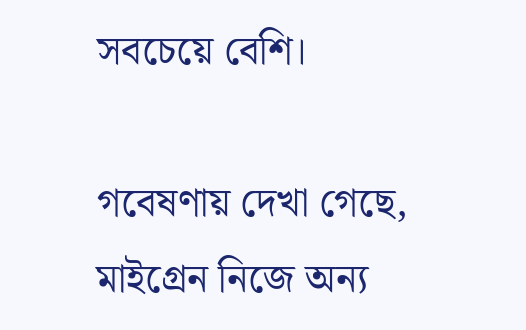সবচেয়ে বেশি।

গবেষণায় দেখা গেছে, মাইগ্রেন নিজে অন্য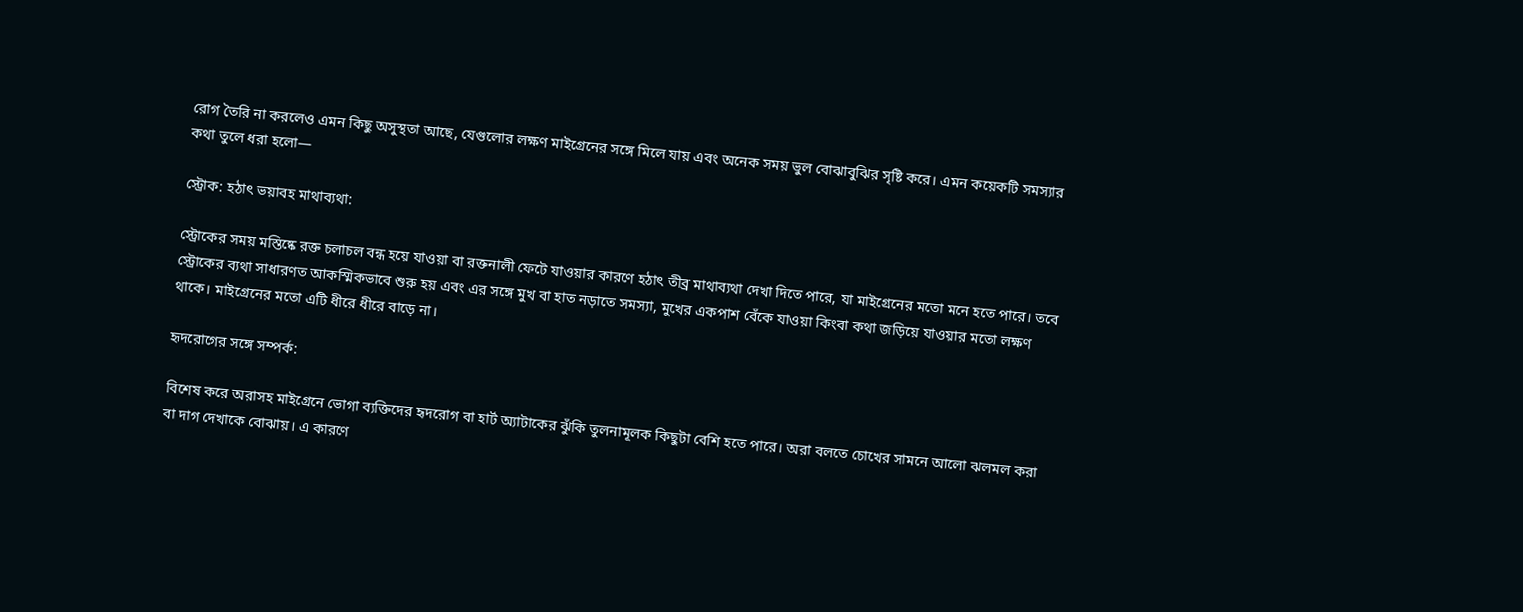রোগ তৈরি না করলেও এমন কিছু অসুস্থতা আছে, যেগুলোর লক্ষণ মাইগ্রেনের সঙ্গে মিলে যায় এবং অনেক সময় ভুল বোঝাবুঝির সৃষ্টি করে। এমন কয়েকটি সমস্যার কথা তুলে ধরা হলো—

স্ট্রোক: হঠাৎ ভয়াবহ মাথাব্যথা:

স্ট্রোকের সময় মস্তিষ্কে রক্ত চলাচল বন্ধ হয়ে যাওয়া বা রক্তনালী ফেটে যাওয়ার কারণে হঠাৎ তীব্র মাথাব্যথা দেখা দিতে পারে, যা মাইগ্রেনের মতো মনে হতে পারে। তবে স্ট্রোকের ব্যথা সাধারণত আকস্মিকভাবে শুরু হয় এবং এর সঙ্গে মুখ বা হাত নড়াতে সমস্যা, মুখের একপাশ বেঁকে যাওয়া কিংবা কথা জড়িয়ে যাওয়ার মতো লক্ষণ থাকে। মাইগ্রেনের মতো এটি ধীরে ধীরে বাড়ে না।

হৃদরোগের সঙ্গে সম্পর্ক:

বিশেষ করে অরাসহ মাইগ্রেনে ভোগা ব্যক্তিদের হৃদরোগ বা হার্ট অ্যাটাকের ঝুঁকি তুলনামূলক কিছুটা বেশি হতে পারে। অরা বলতে চোখের সামনে আলো ঝলমল করা বা দাগ দেখাকে বোঝায়। এ কারণে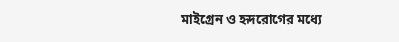মাইগ্রেন ও হৃদরোগের মধ্যে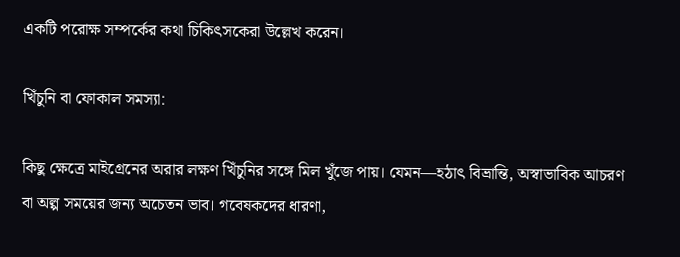একটি পরোক্ষ সম্পর্কের কথা চিকিৎসকেরা উল্লেখ করেন।

খিঁচুনি বা ফোকাল সমস্যা:

কিছু ক্ষেত্রে মাইগ্রেনের অরার লক্ষণ খিঁচুনির সঙ্গে মিল খুঁজে পায়। যেমন—হঠাৎ বিভ্রান্তি, অস্বাভাবিক আচরণ বা অল্প সময়ের জন্য অচেতন ভাব। গবেষকদের ধারণা,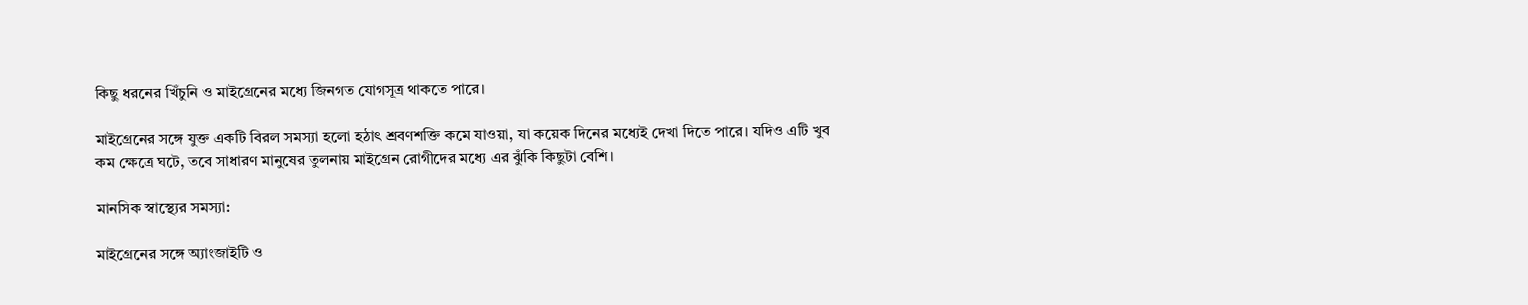কিছু ধরনের খিঁচুনি ও মাইগ্রেনের মধ্যে জিনগত যোগসূত্র থাকতে পারে।

মাইগ্রেনের সঙ্গে যুক্ত একটি বিরল সমস্যা হলো হঠাৎ শ্রবণশক্তি কমে যাওয়া, যা কয়েক দিনের মধ্যেই দেখা দিতে পারে। যদিও এটি খুব কম ক্ষেত্রে ঘটে, তবে সাধারণ মানুষের তুলনায় মাইগ্রেন রোগীদের মধ্যে এর ঝুঁকি কিছুটা বেশি।

মানসিক স্বাস্থ্যের সমস্যা:

মাইগ্রেনের সঙ্গে অ্যাংজাইটি ও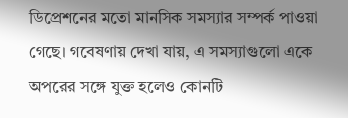ডিপ্রেশনের মতো মানসিক সমস্যার সম্পর্ক পাওয়া গেছে। গবেষণায় দেখা যায়, এ সমস্যাগুলো একে অপরের সঙ্গে যুক্ত হলেও কোনটি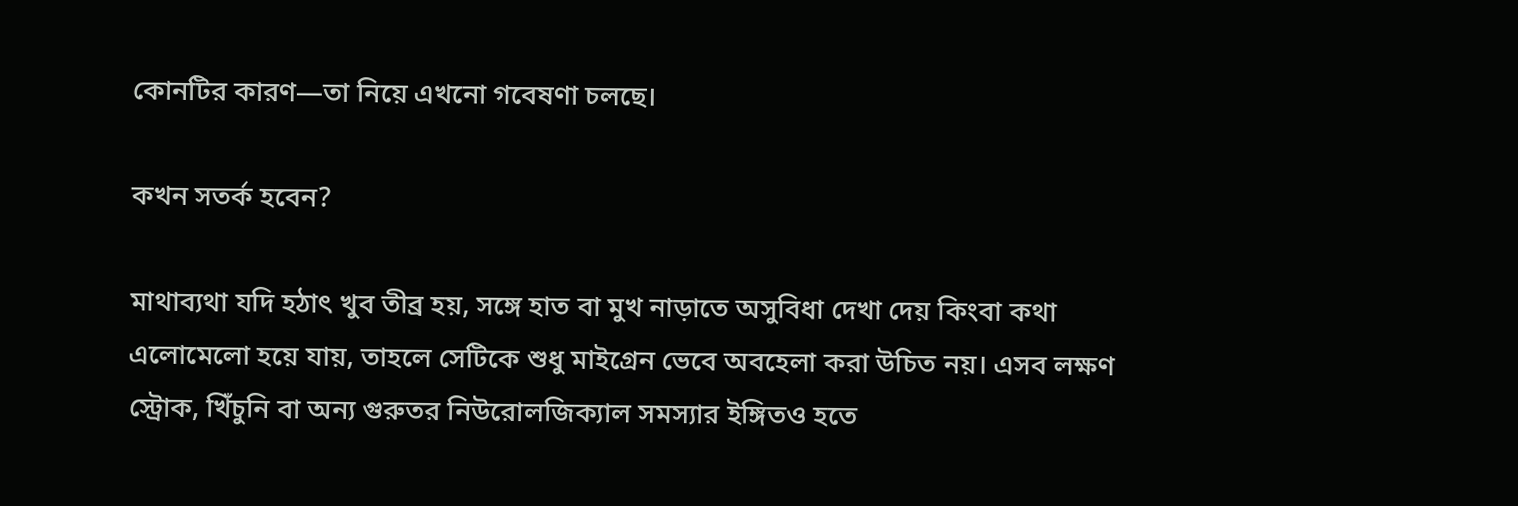কোনটির কারণ—তা নিয়ে এখনো গবেষণা চলছে।

কখন সতর্ক হবেন?

মাথাব্যথা যদি হঠাৎ খুব তীব্র হয়, সঙ্গে হাত বা মুখ নাড়াতে অসুবিধা দেখা দেয় কিংবা কথা এলোমেলো হয়ে যায়, তাহলে সেটিকে শুধু মাইগ্রেন ভেবে অবহেলা করা উচিত নয়। এসব লক্ষণ স্ট্রোক, খিঁচুনি বা অন্য গুরুতর নিউরোলজিক্যাল সমস্যার ইঙ্গিতও হতে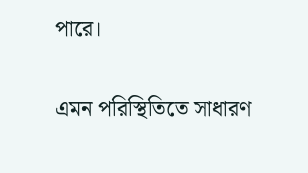পারে।

এমন পরিস্থিতিতে সাধারণ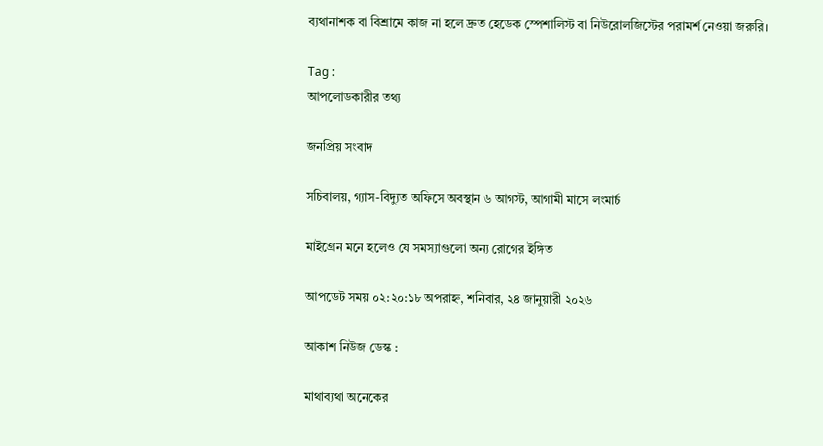ব্যথানাশক বা বিশ্রামে কাজ না হলে দ্রুত হেডেক স্পেশালিস্ট বা নিউরোলজিস্টের পরামর্শ নেওয়া জরুরি।

Tag :
আপলোডকারীর তথ্য

জনপ্রিয় সংবাদ

সচিবালয়, গ্যাস-বিদ্যুত অফিসে অবস্থান ৬ আগস্ট, আগামী মাসে লংমার্চ

মাইগ্রেন মনে হলেও যে সমস্যাগুলো অন্য রোগের ইঙ্গিত

আপডেট সময় ০২:২০:১৮ অপরাহ্ন, শনিবার, ২৪ জানুয়ারী ২০২৬

আকাশ নিউজ ডেস্ক :

মাথাব্যথা অনেকের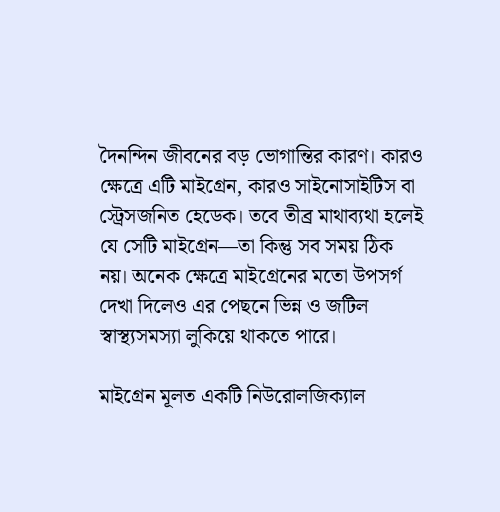দৈনন্দিন জীবনের বড় ভোগান্তির কারণ। কারও ক্ষেত্রে এটি মাইগ্রেন, কারও সাইনোসাইটিস বা স্ট্রেসজনিত হেডেক। তবে তীব্র মাথাব্যথা হলেই যে সেটি মাইগ্রেন—তা কিন্তু সব সময় ঠিক নয়। অনেক ক্ষেত্রে মাইগ্রেনের মতো উপসর্গ দেখা দিলেও এর পেছনে ভিন্ন ও জটিল স্বাস্থ্যসমস্যা লুকিয়ে থাকতে পারে।

মাইগ্রেন মূলত একটি নিউরোলজিক্যাল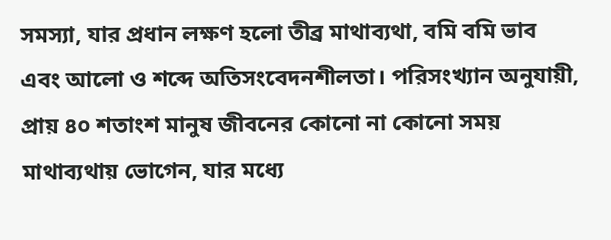সমস্যা, যার প্রধান লক্ষণ হলো তীব্র মাথাব্যথা, বমি বমি ভাব এবং আলো ও শব্দে অতিসংবেদনশীলতা। পরিসংখ্যান অনুযায়ী, প্রায় ৪০ শতাংশ মানুষ জীবনের কোনো না কোনো সময় মাথাব্যথায় ভোগেন, যার মধ্যে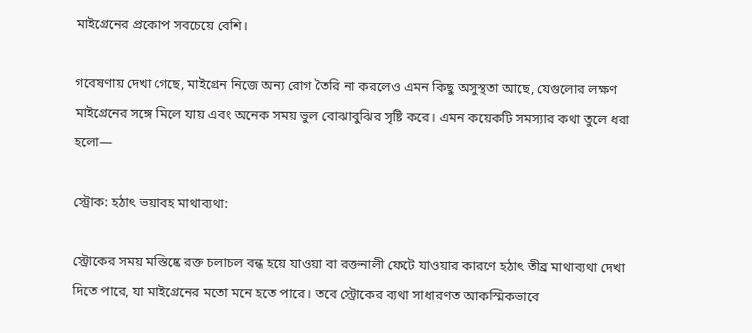মাইগ্রেনের প্রকোপ সবচেয়ে বেশি।

গবেষণায় দেখা গেছে, মাইগ্রেন নিজে অন্য রোগ তৈরি না করলেও এমন কিছু অসুস্থতা আছে, যেগুলোর লক্ষণ মাইগ্রেনের সঙ্গে মিলে যায় এবং অনেক সময় ভুল বোঝাবুঝির সৃষ্টি করে। এমন কয়েকটি সমস্যার কথা তুলে ধরা হলো—

স্ট্রোক: হঠাৎ ভয়াবহ মাথাব্যথা:

স্ট্রোকের সময় মস্তিষ্কে রক্ত চলাচল বন্ধ হয়ে যাওয়া বা রক্তনালী ফেটে যাওয়ার কারণে হঠাৎ তীব্র মাথাব্যথা দেখা দিতে পারে, যা মাইগ্রেনের মতো মনে হতে পারে। তবে স্ট্রোকের ব্যথা সাধারণত আকস্মিকভাবে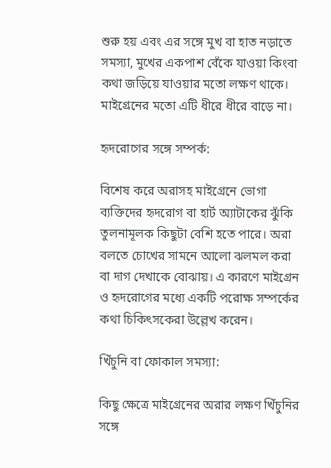শুরু হয় এবং এর সঙ্গে মুখ বা হাত নড়াতে সমস্যা, মুখের একপাশ বেঁকে যাওয়া কিংবা কথা জড়িয়ে যাওয়ার মতো লক্ষণ থাকে। মাইগ্রেনের মতো এটি ধীরে ধীরে বাড়ে না।

হৃদরোগের সঙ্গে সম্পর্ক:

বিশেষ করে অরাসহ মাইগ্রেনে ভোগা ব্যক্তিদের হৃদরোগ বা হার্ট অ্যাটাকের ঝুঁকি তুলনামূলক কিছুটা বেশি হতে পারে। অরা বলতে চোখের সামনে আলো ঝলমল করা বা দাগ দেখাকে বোঝায়। এ কারণে মাইগ্রেন ও হৃদরোগের মধ্যে একটি পরোক্ষ সম্পর্কের কথা চিকিৎসকেরা উল্লেখ করেন।

খিঁচুনি বা ফোকাল সমস্যা:

কিছু ক্ষেত্রে মাইগ্রেনের অরার লক্ষণ খিঁচুনির সঙ্গে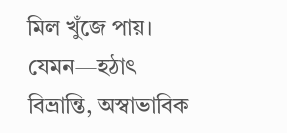মিল খুঁজে পায়। যেমন—হঠাৎ বিভ্রান্তি, অস্বাভাবিক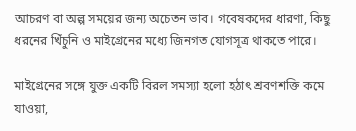আচরণ বা অল্প সময়ের জন্য অচেতন ভাব। গবেষকদের ধারণা, কিছু ধরনের খিঁচুনি ও মাইগ্রেনের মধ্যে জিনগত যোগসূত্র থাকতে পারে।

মাইগ্রেনের সঙ্গে যুক্ত একটি বিরল সমস্যা হলো হঠাৎ শ্রবণশক্তি কমে যাওয়া,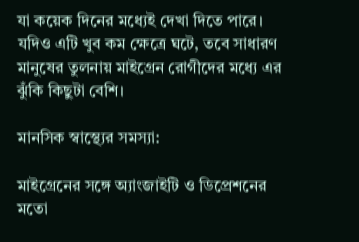যা কয়েক দিনের মধ্যেই দেখা দিতে পারে। যদিও এটি খুব কম ক্ষেত্রে ঘটে, তবে সাধারণ মানুষের তুলনায় মাইগ্রেন রোগীদের মধ্যে এর ঝুঁকি কিছুটা বেশি।

মানসিক স্বাস্থ্যের সমস্যা:

মাইগ্রেনের সঙ্গে অ্যাংজাইটি ও ডিপ্রেশনের মতো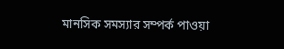মানসিক সমস্যার সম্পর্ক পাওয়া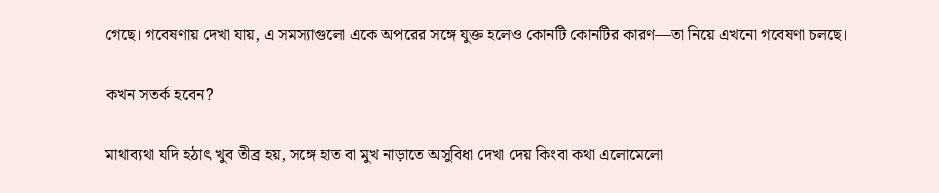গেছে। গবেষণায় দেখা যায়, এ সমস্যাগুলো একে অপরের সঙ্গে যুক্ত হলেও কোনটি কোনটির কারণ—তা নিয়ে এখনো গবেষণা চলছে।

কখন সতর্ক হবেন?

মাথাব্যথা যদি হঠাৎ খুব তীব্র হয়, সঙ্গে হাত বা মুখ নাড়াতে অসুবিধা দেখা দেয় কিংবা কথা এলোমেলো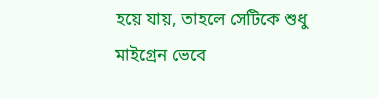হয়ে যায়, তাহলে সেটিকে শুধু মাইগ্রেন ভেবে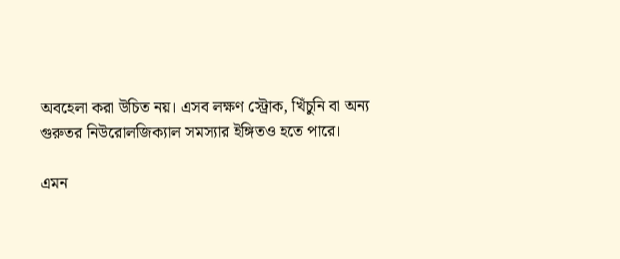অবহেলা করা উচিত নয়। এসব লক্ষণ স্ট্রোক, খিঁচুনি বা অন্য গুরুতর নিউরোলজিক্যাল সমস্যার ইঙ্গিতও হতে পারে।

এমন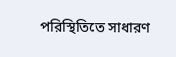পরিস্থিতিতে সাধারণ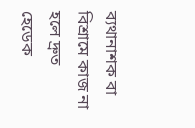ব্যথানাশক বা বিশ্রামে কাজ না হলে দ্রুত হেডেক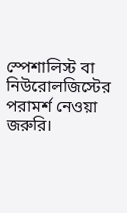স্পেশালিস্ট বা নিউরোলজিস্টের পরামর্শ নেওয়া জরুরি।